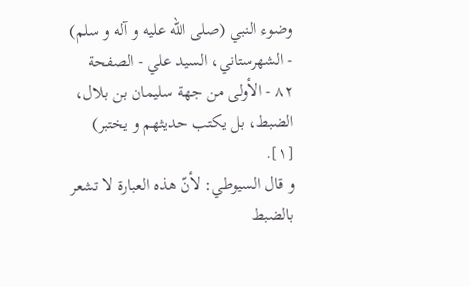وضوء النبي (صلى الله عليه و آله و سلم) - الشهرستاني، السيد علي - الصفحة ٨٢ - الأولى من جهة سليمان بن بلال،
الضبط، بل يكتب حديثهم و يختبر) [١].
و قال السيوطي: لأنّ هذه العبارة لا تشعر بالضبط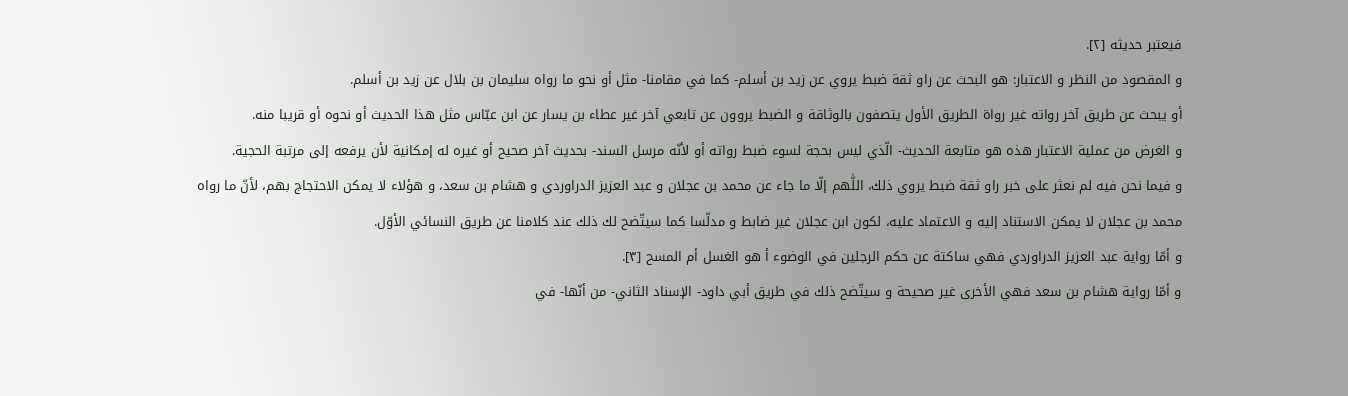فيعتبر حديثه [٢].
و المقصود من النظر و الاعتبار: هو البحث عن راو ثقة ضبط يروي عن زيد بن أسلم- كما في مقامنا- مثل أو نحو ما رواه سليمان بن بلال عن زيد بن أسلم.
أو يبحث عن طريق آخر رواته غير رواة الطريق الأول يتصفون بالوثاقة و الضبط يروون عن تابعي آخر غير عطاء بن يسار عن ابن عبّاس مثل هذا الحديث أو نحوه أو قريبا منه.
و الغرض من عملية الاعتبار هذه هو متابعة الحديث- الّذي ليس بحجة لسوء ضبط رواته أو لأنّه مرسل السند- بحديث آخر صحيح أو غيره له إمكانية لأن يرفعه إلى مرتبة الحجية.
و فيما نحن فيه لم نعثر على خبر راو ثقة ضبط يروي ذلك، اللّٰهم إلّا ما جاء عن محمد بن عجلان و عبد العزيز الدراوردي و هشام بن سعد، و هؤلاء لا يمكن الاحتجاج بهم، لأنّ ما رواه محمد بن عجلان لا يمكن الاستناد إليه و الاعتماد عليه، لكون ابن عجلان غير ضابط و مدلّسا كما سيتّضح لك ذلك عند كلامنا عن طريق النسائي الأوّل.
و أمّا رواية عبد العزيز الدراوردي فهي ساكتة عن حكم الرجلين في الوضوء أ هو الغسل أم المسح [٣].
و أمّا رواية هشام بن سعد فهي الأخرى غير صحيحة و سيتّضح ذلك في طريق أبي داود- الإسناد الثاني- من أنّها- في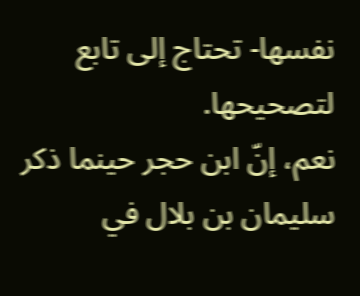نفسها- تحتاج إلى تابع لتصحيحها.
نعم، إنّ ابن حجر حينما ذكر سليمان بن بلال في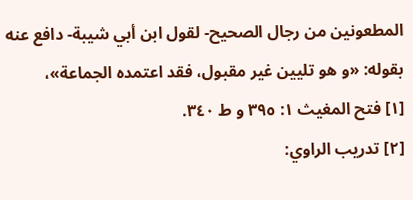المطعونين من رجال الصحيح- لقول ابن أبي شيبة- دافع عنه بقوله: «و هو تليين غير مقبول، فقد اعتمده الجماعة»،
[١] فتح المغيث ١: ٣٩٥ و ط ٣٤٠.
[٢] تدريب الراوي: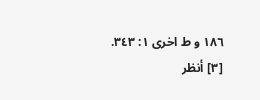١٨٦ و ط اخرى ١: ٣٤٣.
[٣] أنظر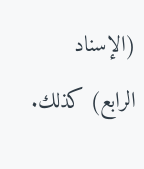(الإسناد الرابع) كذلك.